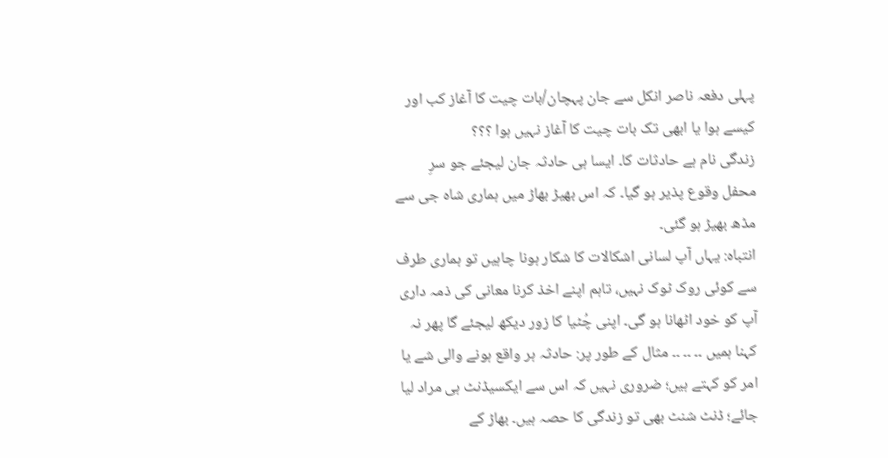پہلی دفعہ ناصر انکل سے جان پہچان/بات چیت کا آغاز کب اور کیسے ہوا یا ابھی تک بات چیت کا آغاز نہیں ہوا ؟؟؟
زندگی نام ہے حادثات کا۔ ایسا ہی حادثہ جان لیجئے جو سرِ محفل وقوع پذیر ہو گیا۔ کہ اس بھیڑ بھاڑ میں ہماری شاہ جی سے مڈھ بھیڑ ہو گئی۔
انتباہ: یہاں آپ لسانی اشکالات کا شکار ہونا چاہیں تو ہماری طرف سے کوئی روک ٹوک نہیں، تاہم اپنے اخذ کرنا معانی کی ذمہ داری آپ کو خود اٹھانا ہو گی۔ اپنی چُٹیا کا زور دیکھ لیجئے گا پھر نہ کہنا ہمیں ۔۔ ۔۔ ۔۔ مثال کے طور پر: حادثہ ہر واقع ہونے والی شے یا امر کو کہتے ہیں؛ ضروری نہیں کہ اس سے ایکسیڈنٹ ہی مراد لیا جائے؛ ڈنٹ شنٹ بھی تو زندگی کا حصہ ہیں۔ بھاڑ کے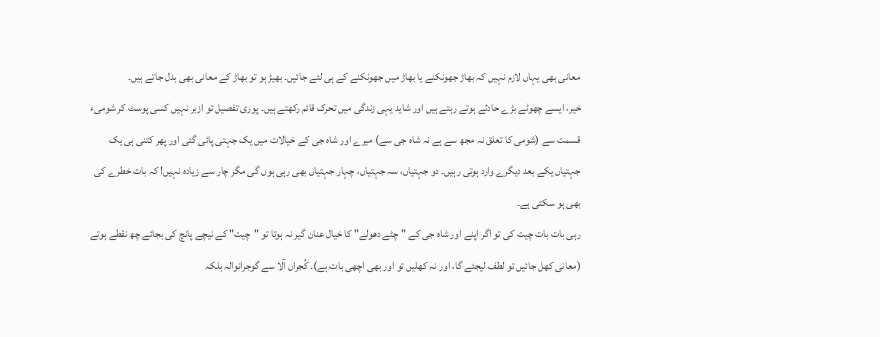معانی بھی یہاں لازم نہیں کہ بھاڑ جھونکنے یا بھاڑ میں جھونکنے کے ہی لئے جائیں۔ بھیڑ ہو تو بھاڑ کے معانی بھی بدل جاتے ہیں۔
خیر، ایسے چھوٹے بڑے حادثے ہوتے رہتے ہیں اور شاید یہی زندگی میں تحرک قائم رکھتے ہیں۔ پوری تفصیل تو ازبر نہیں کسی پوسٹ کر شومیء قسمت سے (شومی کا تعلق نہ مجھ سے ہے نہ شاہ جی سے) میرے اور شاہ جی کے خیالات میں یک جہتی پائی گئی اور پھر کتنی ہی یک جہتیاں یکے بعد دیگرے وارد ہوتی رہیں۔ دو جہتیاں، سہ جہتیاں، چہار جہتیاں بھی رہی ہوں گی مگر چار سے زیادہ نہیں! کہ بات خطرے کی بھی ہو سکتی ہے۔
رہی بات بات چیت کی تو اگر اپنے اور شاہ جی کے "چٹے دھولے" کا خیال عنان گیر نہ ہوتا تو "چیت" کے نیچے پانچ کی بجائے چھ نقطے ہوتے (معانی کھل جائیں تو لطف لیجئے گا، اور نہ کھلیں تو اور بھی اچھی بات ہے)۔ کُجراں آلا سے گوجرانوالہ بلکہ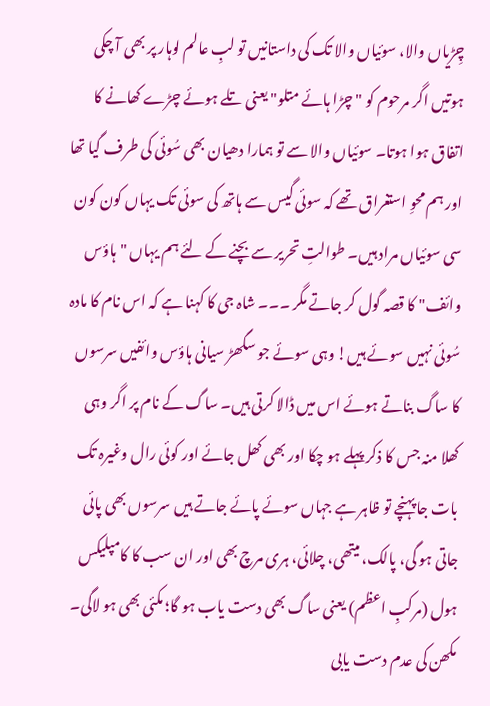چِڑیاں والا، سوئیاں والا تک کی داستانیں تو لبِ عالم لوہار پر بھی آ چکی ہوتیں اگر مرحوم کو "چڑا ہائے متلو" یعنی تلے ہوئے چڑے کھانے کا اتفاق ہوا ہوتا۔ سوئیاں والا سے تو ہمارا دھیان بھی سُوئی کی طرف گیا تھا اور ہم محوِ استغراق تھے کہ سوئی گیس سے ہاتھ کی سوئی تک یہاں کون کون سی سوئیاں مراد ہیں۔ طوالتِ تحریر سے بچنے کے لئے ہم یہاں "ہاؤس وائف" کا قصہ گول کر جاتے مگر ۔۔۔ شاہ جی کا کہنا ہے کہ اس نام کا مادہ سُوئی نہیں سوئے ہیں! وہی سوئے جو سگھڑ سیانی ہاؤس وائفیں سرسوں کا ساگ بناتے ہوئے اس میں ڈالا کرتی ہیں۔ ساگ کے نام پر اگر وہی کھلا منہ جس کا ذکر پہلے ہو چکا اور بھی کھل جائے اور کوئی رال وغیرہ تک بات جا پہنچے تو ظاہر ہے جہاں سوئے پائے جاتے ہیں سرسوں بھی پائی جاتی ہو گی، پالک، میتھی، چلائی، ہری مرچ بھی اور ان سب کا کامپلیکس ہول (مرکبِ اعظم) یعنی ساگ بھی دست یاب ہو گا؛ مکئی بھی ہو لاگی۔ مکھن کی عدم دست یابی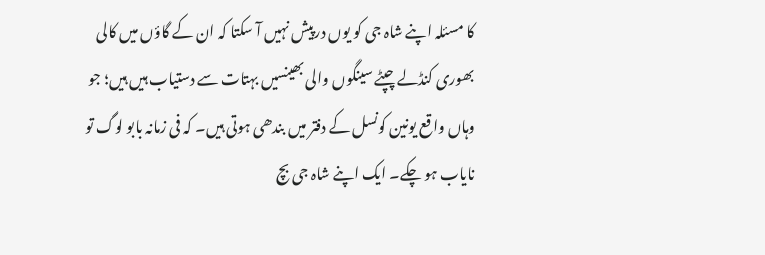کا مسئلہ اپنے شاہ جی کو یوں درپیش نہیں آ سکتا کہ ان کے گاؤں میں کالی بھوری کنڈلے چپٹے سینگوں والی بھینسیں بہتات سے دستیاب ہیں ہیں؛ جو وہاں واقع یونین کونسل کے دفتر میں بندھی ہوتی ہیں۔ کہ فی زمانہ بابو لوگ تو نایاب ہو چکے۔ ایک اپنے شاہ جی بچ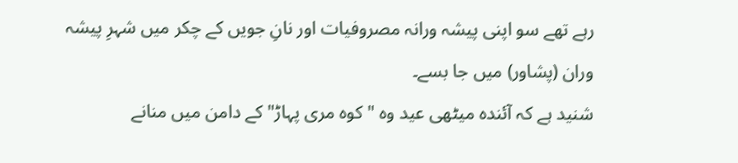رہے تھے سو اپنی پیشہ ورانہ مصروفیات اور نانِ جویں کے چکر میں شہرِ پیشہ وران (پشاور) میں جا بسے۔
شنید ہے کہ آئندہ میٹھی عید وہ "کوہ مری پہاڑ" کے دامن میں منانے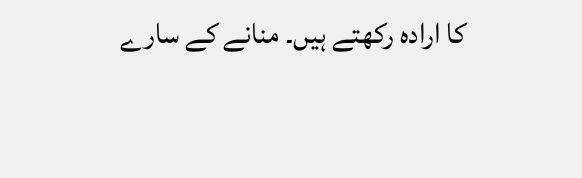کا ارادہ رکھتے ہیں۔ منانے کے سارے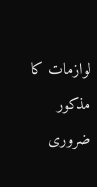لوازمات کا مذکور ضروری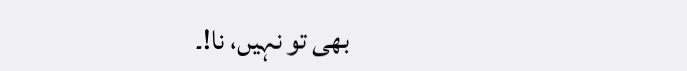بھی تو نہیں، نا!۔